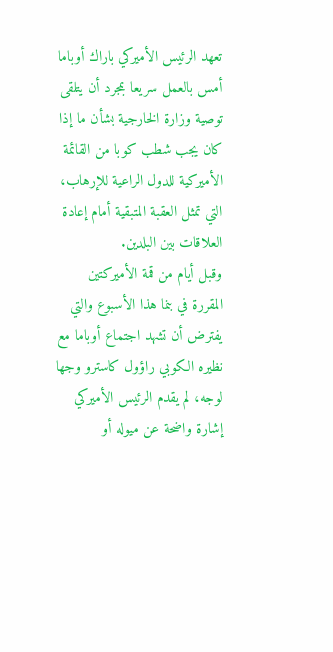تعهد الرئيس الأميركي باراك أوباما أمس بالعمل سريعا بمجرد أن يتلقى توصية وزارة الخارجية بشأن ما إذا كان يجب شطب كوبا من القائمة الأميركية للدول الراعية للإرهاب، التي تمثل العقبة المتبقية أمام إعادة العلاقات بين البلدين.
وقبل أيام من قمة الأميركتين المقررة في بنما هذا الأسبوع والتي يفترض أن تشهد اجتماع أوباما مع نظيره الكوبي راؤول كاسترو وجها لوجه، لم يقدم الرئيس الأميركي إشارة واضحة عن ميوله أو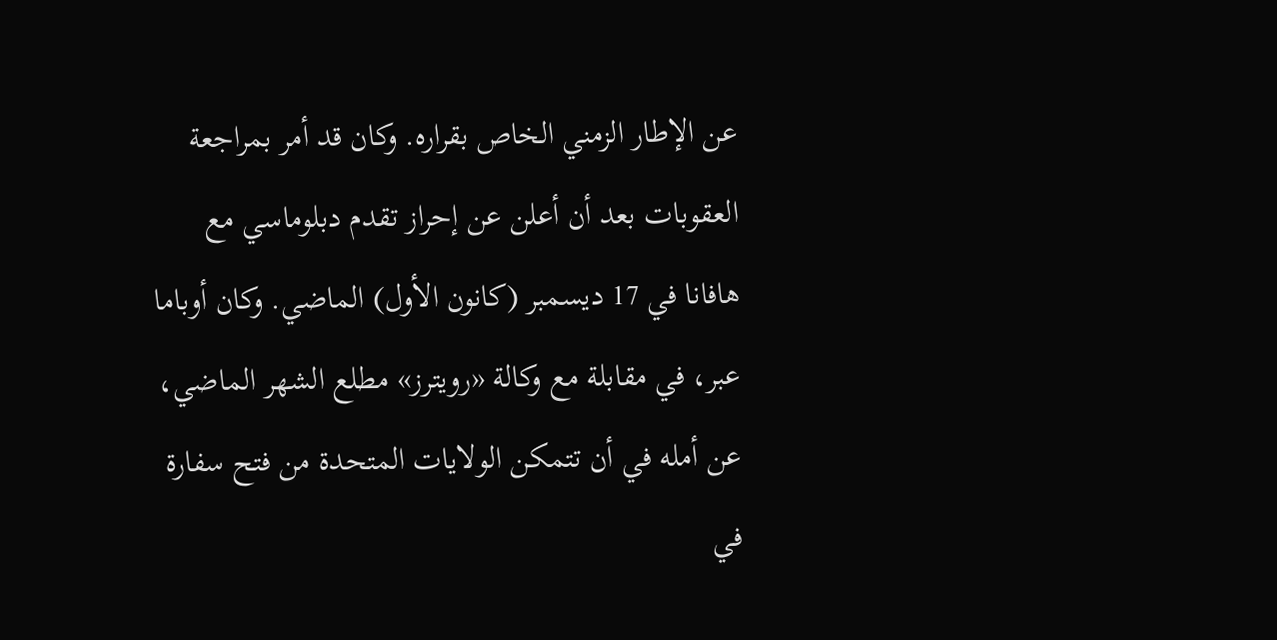عن الإطار الزمني الخاص بقراره. وكان قد أمر بمراجعة العقوبات بعد أن أعلن عن إحراز تقدم دبلوماسي مع هافانا في 17 ديسمبر (كانون الأول) الماضي. وكان أوباما عبر، في مقابلة مع وكالة «رويترز» مطلع الشهر الماضي، عن أمله في أن تتمكن الولايات المتحدة من فتح سفارة في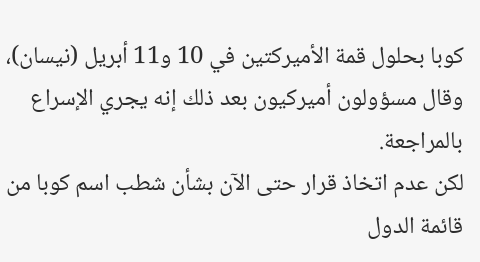كوبا بحلول قمة الأميركتين في 10 و11 أبريل (نيسان)، وقال مسؤولون أميركيون بعد ذلك إنه يجري الإسراع بالمراجعة.
لكن عدم اتخاذ قرار حتى الآن بشأن شطب اسم كوبا من قائمة الدول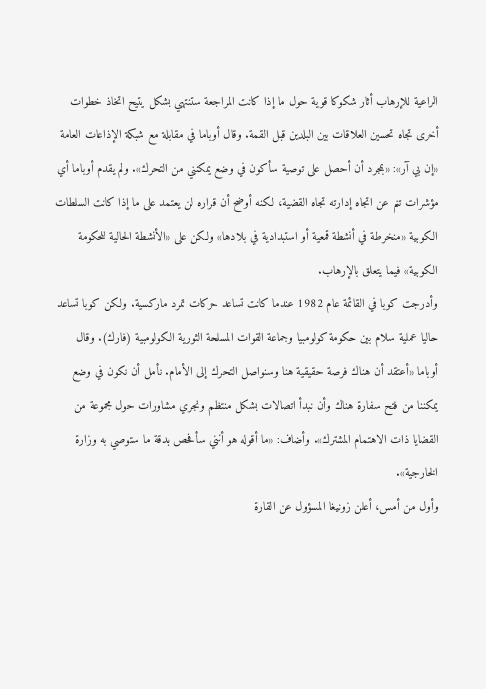الراعية للإرهاب أثار شكوكا قوية حول ما إذا كانت المراجعة ستنتهي بشكل يتيح اتخاذ خطوات أخرى تجاه تحسين العلاقات بين البلدين قبل القمة. وقال أوباما في مقابلة مع شبكة الإذاعات العامة «إن بي آر»: «بمجرد أن أحصل على توصية سأكون في وضع يمكنني من التحرك». ولم يقدم أوباما أي مؤشرات تنم عن اتجاه إدارته تجاه القضية، لكنه أوضح أن قراره لن يعتمد على ما إذا كانت السلطات الكوبية «منخرطة في أنشطة قمعية أو استبدادية في بلادها» ولكن على «الأنشطة الحالية للحكومة الكوبية» فيما يتعلق بالإرهاب.
وأدرجت كوبا في القائمة عام 1982 عندما كانت تساعد حركات تمرد ماركسية. ولكن كوبا تساعد حاليا عملية سلام بين حكومة كولومبيا وجماعة القوات المسلحة الثورية الكولومبية (فارك). وقال أوباما «أعتقد أن هناك فرصة حقيقية هنا وسنواصل التحرك إلى الأمام. نأمل أن نكون في وضع يمكننا من فتح سفارة هناك وأن نبدأ اتصالات بشكل منتظم ونجري مشاورات حول مجموعة من القضايا ذات الاهتمام المشترك». وأضاف: «ما أقوله هو أنني سأفحص بدقة ما ستوصي به وزارة الخارجية».
وأول من أمس، أعلن زونيغا المسؤول عن القارة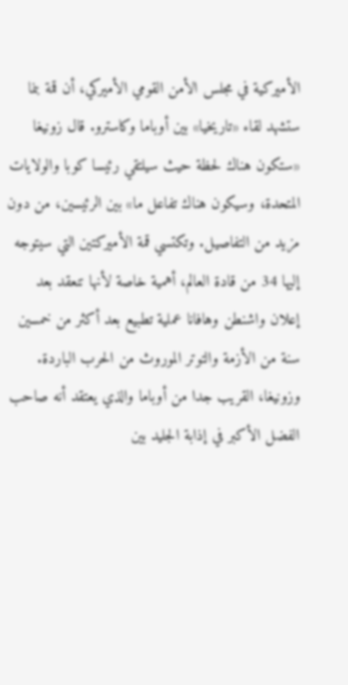الأميركية في مجلس الأمن القومي الأميركي، أن قمة بنما ستشهد لقاء «تاريخيا» بين أوباما وكاسترو. قال زونيغا «ستكون هناك لحظة حيث سيلتقي رئيسا كوبا والولايات المتحدة، وسيكون هناك تفاعل ما» بين الرئيسين، من دون مزيد من التفاصيل. وتكتسي قمة الأميركتين التي سيتوجه إليها 34 من قادة العالم، أهمية خاصة لأنها تنعقد بعد إعلان واشنطن وهافانا عملية تطبيع بعد أكثر من خمسين سنة من الأزمة والتوتر الموروث من الحرب الباردة. وزونيغا، القريب جدا من أوباما والذي يعتقد أنه صاحب الفضل الأكبر في إذابة الجليد بين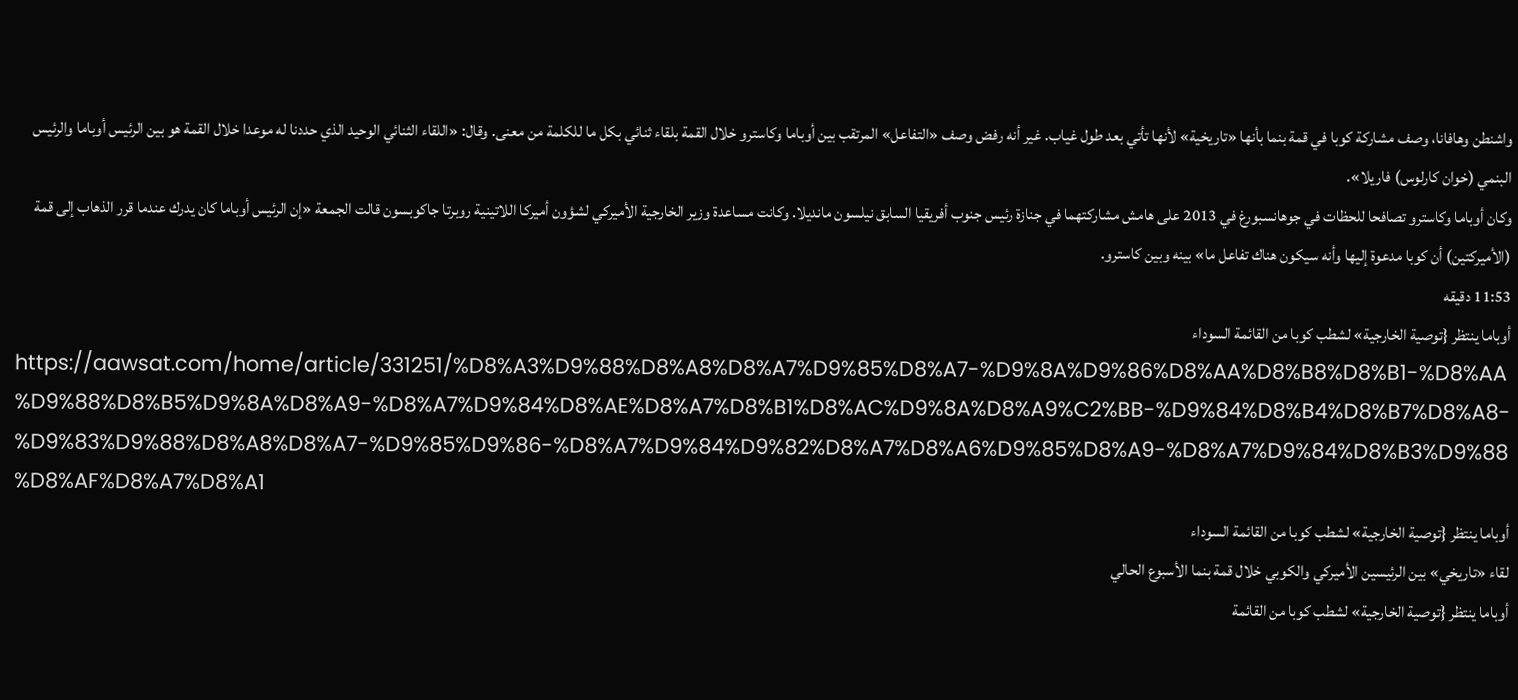واشنطن وهافانا، وصف مشاركة كوبا في قمة بنما بأنها «تاريخية» لأنها تأتي بعد طول غياب. غير أنه رفض وصف «التفاعل» المرتقب بين أوباما وكاسترو خلال القمة بلقاء ثنائي بكل ما للكلمة من معنى. وقال: «اللقاء الثنائي الوحيد الذي حددنا له موعدا خلال القمة هو بين الرئيس أوباما والرئيس البنمي (خوان كارلوس) فاريلا».
وكان أوباما وكاسترو تصافحا للحظات في جوهانسبورغ في 2013 على هامش مشاركتهما في جنازة رئيس جنوب أفريقيا السابق نيلسون مانديلا. وكانت مساعدة وزير الخارجية الأميركي لشؤون أميركا اللاتينية روبرتا جاكوبسون قالت الجمعة «إن الرئيس أوباما كان يدرك عندما قرر الذهاب إلى قمة (الأميركتين) أن كوبا مدعوة إليها وأنه سيكون هناك تفاعل ما» بينه وبين كاسترو.
11:53 دقيقه
أوباما ينتظر {توصية الخارجية» لشطب كوبا من القائمة السوداء
https://aawsat.com/home/article/331251/%D8%A3%D9%88%D8%A8%D8%A7%D9%85%D8%A7-%D9%8A%D9%86%D8%AA%D8%B8%D8%B1-%D8%AA%D9%88%D8%B5%D9%8A%D8%A9-%D8%A7%D9%84%D8%AE%D8%A7%D8%B1%D8%AC%D9%8A%D8%A9%C2%BB-%D9%84%D8%B4%D8%B7%D8%A8-%D9%83%D9%88%D8%A8%D8%A7-%D9%85%D9%86-%D8%A7%D9%84%D9%82%D8%A7%D8%A6%D9%85%D8%A9-%D8%A7%D9%84%D8%B3%D9%88%D8%AF%D8%A7%D8%A1
أوباما ينتظر {توصية الخارجية» لشطب كوبا من القائمة السوداء
لقاء «تاريخي» بين الرئيسين الأميركي والكوبي خلال قمة بنما الأسبوع الحالي
أوباما ينتظر {توصية الخارجية» لشطب كوبا من القائمة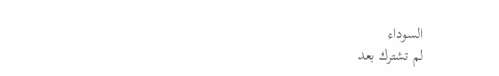السوداء
لم تشترك بعد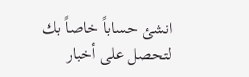انشئ حساباً خاصاً بك لتحصل على أخبار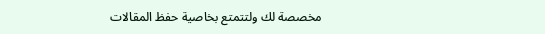مخصصة لك ولتتمتع بخاصية حفظ المقالات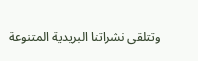وتتلقى نشراتنا البريدية المتنوعة